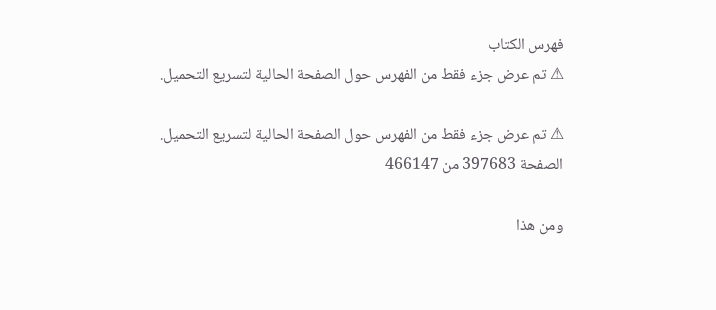فهرس الكتاب
⚠ تم عرض جزء فقط من الفهرس حول الصفحة الحالية لتسريع التحميل.

⚠ تم عرض جزء فقط من الفهرس حول الصفحة الحالية لتسريع التحميل.
الصفحة 397683 من 466147

ومن هذا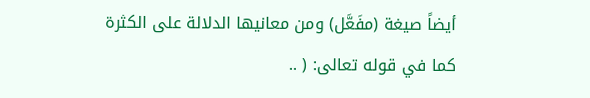أيضاً صيغة (مفَعَّل) ومن معانيها الدلالة على الكثرة كما في قوله تعالى: ( ..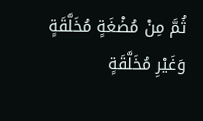ثُمَّ مِنْ مُضْغَةٍ مُخَلَّقَةٍ وَغَيْرِ مُخَلَّقَةٍ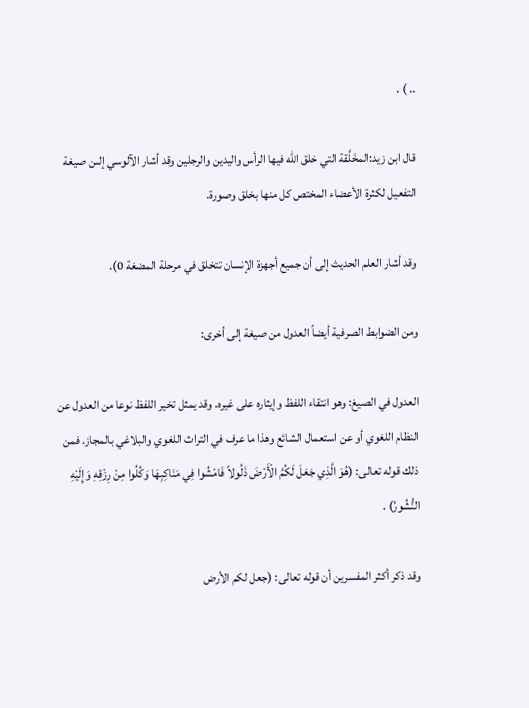.. ) .

قال ابن زيد:المخَلَّقة التي خلق الله فيها الرأس واليدين والرجلين وقد أشار الآلوسي إلىن صيغة التفعيل لكثرة الأعضاء المختص كل منها بخلق وصورة.

وقد أشار العلم الحديث إلى أن جميع أجهزة الإنسان تتخلق في مرحلة المضغة 0).

ومن الضوابط الصرفية أيضاً العدول من صيغة إلى أخرى:

العدول في الصيغ: وهو انتقاء اللفظ وإيثاره على غيره. وقد يمثل تخير اللفظ نوعا من العدول عن النظام اللغوي أو عن استعمال الشائع وهذا ما عرف في التراث اللغوي والبلاغي بالمجاز. فمن ذلك قوله تعالى: (هُوَ الَّذِي جَعَلَ لَكُمُ الْأَرْضَ ذَلُولاً فَامْشُوا فِي مَنَاكِبِهَا وَكُلُوا مِنْ رِزْقِهِ وَإِلَيْهِ النُّشُورُ) .

وقد ذكر أكثر المفسرين أن قوله تعالى: (جعل لكم الأرض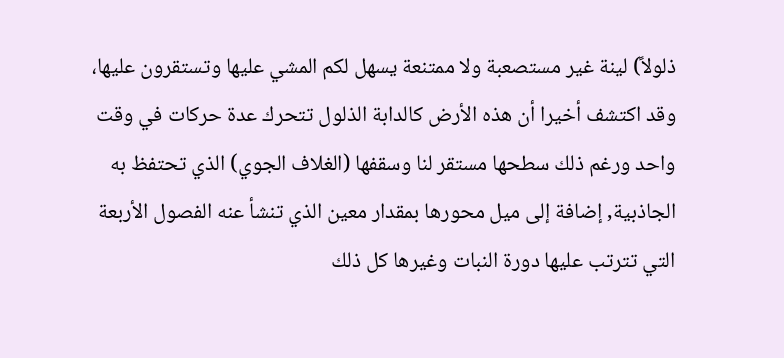ذلولاً) لينة غير مستصعبة ولا ممتنعة يسهل لكم المشي عليها وتستقرون عليها، وقد اكتشف أخيرا أن هذه الأرض كالدابة الذلول تتحرك عدة حركات في وقت واحد ورغم ذلك سطحها مستقر لنا وسقفها (الغلاف الجوي) الذي تحتفظ به الجاذبية, إضافة إلى ميل محورها بمقدار معين الذي تنشأ عنه الفصول الأربعة التي تترتب عليها دورة النبات وغيرها كل ذلك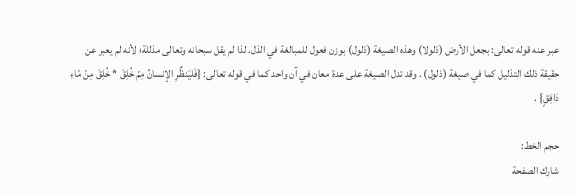عبر عنه قوله تعالى: بجعل الأرض (ذلولا) وهذه الصيغة (ذلول) بوزن فعول للمبالغة في الذل. لذا لم يقل سبحانه وتعالى مذللة؛ لأنه لم يعبر عن حقيقة ذلك التذليل كما في صيغة (ذلول) . وقد تدل الصيغة على عدة معان في آن واحد كما في قوله تعالى: {فَليَنظٌرِ الإنسانُ مِمّ خُلِقَ * خُلِقَ مِنّ مّاءِ دَافِقٍ} .

حجم الخط:
شارك الصفحة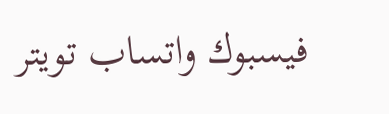فيسبوك واتساب تويتر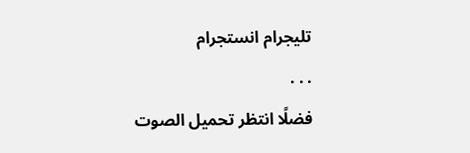تليجرام انستجرام
. . .
فضلًا انتظر تحميل الصوت